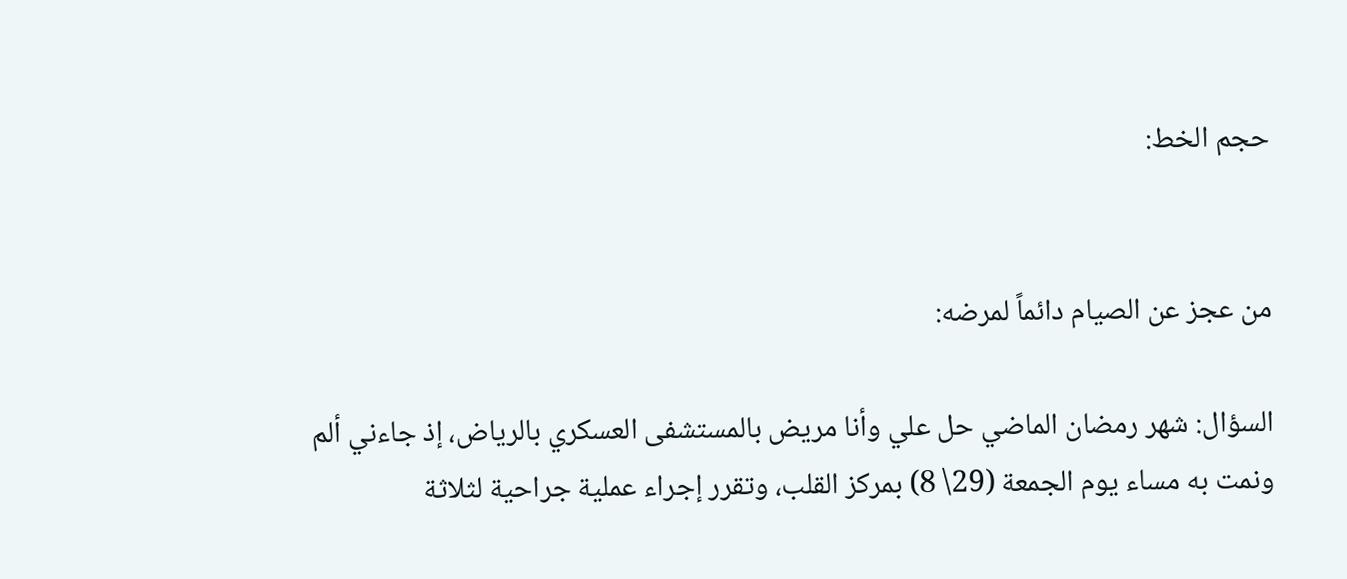حجم الخط:


من عجز عن الصيام دائماً لمرضه:

السؤال: شهر رمضان الماضي حل علي وأنا مريض بالمستشفى العسكري بالرياض، إذ جاءني ألم ونمت به مساء يوم الجمعة (29\ 8) بمركز القلب، وتقرر إجراء عملية جراحية لثلاثة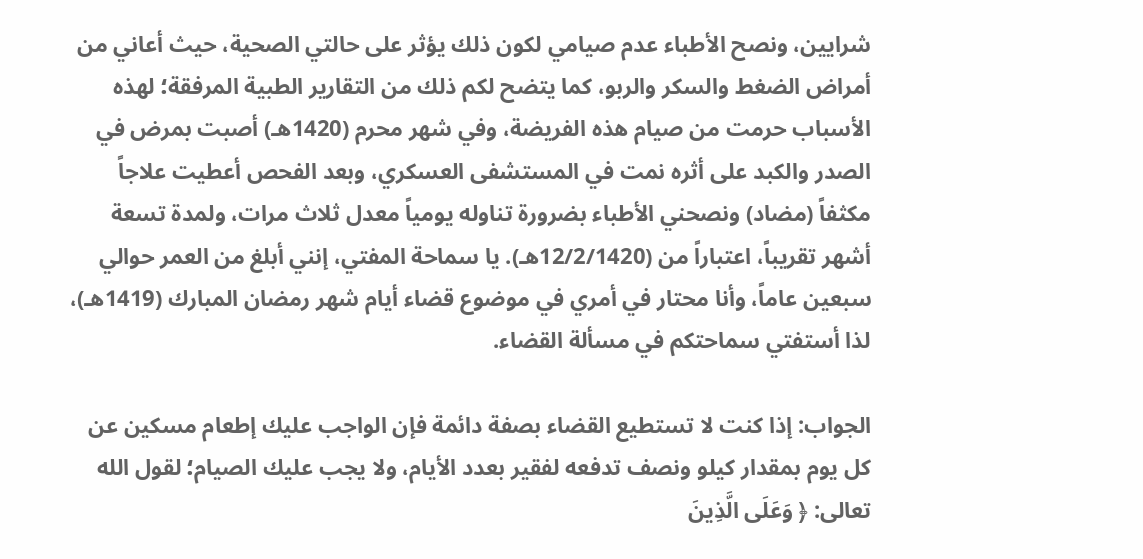شرايين، ونصح الأطباء عدم صيامي لكون ذلك يؤثر على حالتي الصحية، حيث أعاني من أمراض الضغط والسكر والربو، كما يتضح لكم ذلك من التقارير الطبية المرفقة؛ لهذه الأسباب حرمت من صيام هذه الفريضة، وفي شهر محرم (1420هـ) أصبت بمرض في الصدر والكبد على أثره نمت في المستشفى العسكري، وبعد الفحص أعطيت علاجاً مكثفاً (مضاد) ونصحني الأطباء بضرورة تناوله يومياً معدل ثلاث مرات، ولمدة تسعة أشهر تقريباً، اعتباراً من (12/2/1420هـ). يا سماحة المفتي، إنني أبلغ من العمر حوالي سبعين عاماً، وأنا محتار في أمري في موضوع قضاء أيام شهر رمضان المبارك (1419هـ)، لذا أستفتي سماحتكم في مسألة القضاء.

الجواب: إذا كنت لا تستطيع القضاء بصفة دائمة فإن الواجب عليك إطعام مسكين عن كل يوم بمقدار كيلو ونصف تدفعه لفقير بعدد الأيام، ولا يجب عليك الصيام؛ لقول الله تعالى: ﴿ وَعَلَى الَّذِينَ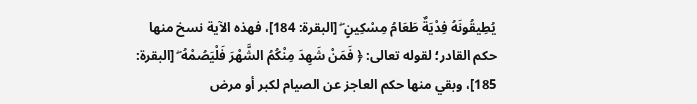يُطِيقُونَهُ فِدْيَةٌ طَعَامُ مِسْكِينٍ ۖ [البقرة: 184]، فهذه الآية نسخ منها حكم القادر؛ لقوله تعالى: ﴿ فَمَنْ شَهِدَ مِنْكُمُ الشَّهْرَ فَلْيَصُمْهُ ۖ [البقرة: 185]، وبقي منها حكم العاجز عن الصيام لكبر أو مرض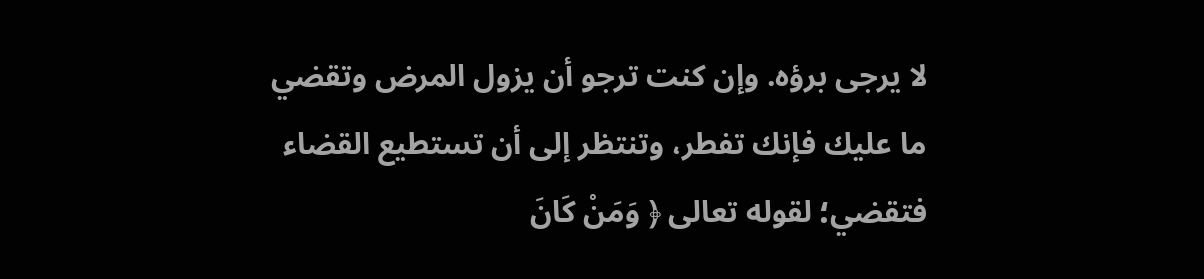لا يرجى برؤه. وإن كنت ترجو أن يزول المرض وتقضي ما عليك فإنك تفطر، وتنتظر إلى أن تستطيع القضاء فتقضي؛ لقوله تعالى ﴿ وَمَنْ كَانَ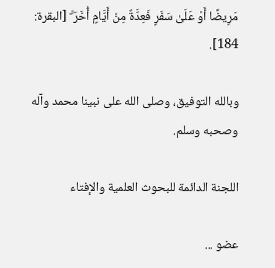مَرِيضًا أَوْ عَلَىٰ سَفَرٍ فَعِدَّةٌ مِنْ أَيَّامٍ أُخَرَ ۗ [البقرة: 184].

وبالله التوفيق، وصلى الله على نبينا محمد وآله وصحبه وسلم.

اللجنة الدائمة للبحوث العلمية والإفتاء

عضو ...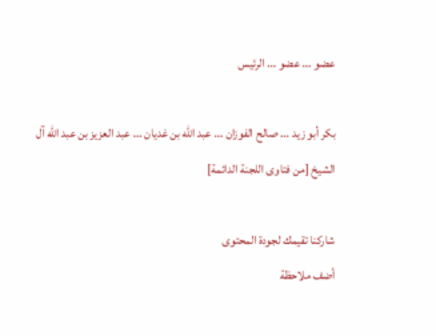عضو ... عضو ... الرئيس

بكر أبو زيد ... صالح الفوزان ... عبد الله بن غديان ... عبد العزيز بن عبد الله آل الشيخ [من فتاوى اللجنة الدائمة]

شاركنا تقيمك لجودة المحتوى
أضف ملاحظة